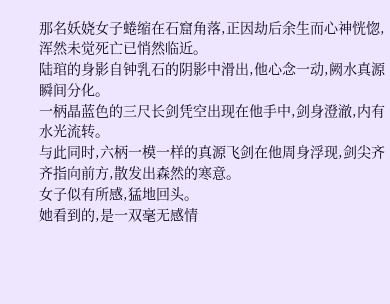那名妖娆女子蜷缩在石窟角落,正因劫后余生而心神恍惚,浑然未觉死亡已悄然临近。
陆琯的身影自钟乳石的阴影中滑出,他心念一动,阙水真源瞬间分化。
一柄晶蓝色的三尺长剑凭空出现在他手中,剑身澄澈,内有水光流转。
与此同时,六柄一模一样的真源飞剑在他周身浮现,剑尖齐齐指向前方,散发出森然的寒意。
女子似有所感,猛地回头。
她看到的,是一双毫无感情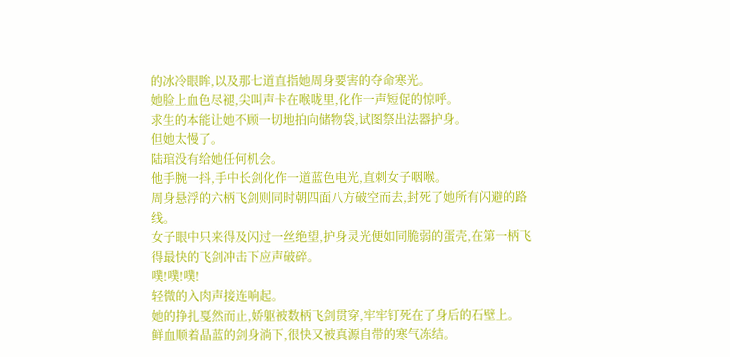的冰冷眼眸,以及那七道直指她周身要害的夺命寒光。
她脸上血色尽褪,尖叫声卡在喉咙里,化作一声短促的惊呼。
求生的本能让她不顾一切地拍向储物袋,试图祭出法器护身。
但她太慢了。
陆琯没有给她任何机会。
他手腕一抖,手中长剑化作一道蓝色电光,直刺女子咽喉。
周身悬浮的六柄飞剑则同时朝四面八方破空而去,封死了她所有闪避的路线。
女子眼中只来得及闪过一丝绝望,护身灵光便如同脆弱的蛋壳,在第一柄飞得最快的飞剑冲击下应声破碎。
噗!噗!噗!
轻微的入肉声接连响起。
她的挣扎戛然而止,娇躯被数柄飞剑贯穿,牢牢钉死在了身后的石壁上。
鲜血顺着晶蓝的剑身淌下,很快又被真源自带的寒气冻结。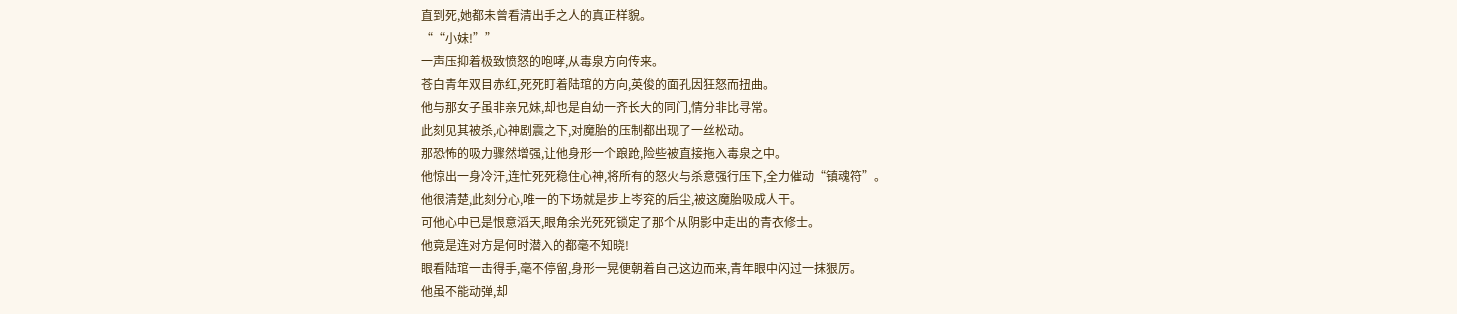直到死,她都未曾看清出手之人的真正样貌。
““小妹!””
一声压抑着极致愤怒的咆哮,从毒泉方向传来。
苍白青年双目赤红,死死盯着陆琯的方向,英俊的面孔因狂怒而扭曲。
他与那女子虽非亲兄妹,却也是自幼一齐长大的同门,情分非比寻常。
此刻见其被杀,心神剧震之下,对魔胎的压制都出现了一丝松动。
那恐怖的吸力骤然增强,让他身形一个踉跄,险些被直接拖入毒泉之中。
他惊出一身冷汗,连忙死死稳住心神,将所有的怒火与杀意强行压下,全力催动“镇魂符”。
他很清楚,此刻分心,唯一的下场就是步上岑兖的后尘,被这魔胎吸成人干。
可他心中已是恨意滔天,眼角余光死死锁定了那个从阴影中走出的青衣修士。
他竟是连对方是何时潜入的都毫不知晓!
眼看陆琯一击得手,毫不停留,身形一晃便朝着自己这边而来,青年眼中闪过一抹狠厉。
他虽不能动弹,却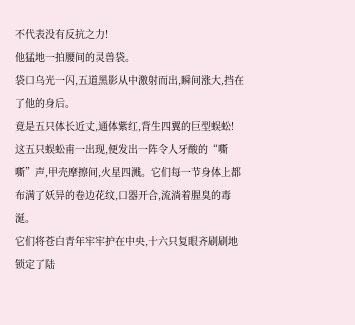不代表没有反抗之力!
他猛地一拍腰间的灵兽袋。
袋口乌光一闪,五道黑影从中激射而出,瞬间涨大,挡在了他的身后。
竟是五只体长近丈,通体紫红,背生四翼的巨型蜈蚣!
这五只蜈蚣甫一出现,便发出一阵令人牙酸的“嘶嘶”声,甲壳摩擦间,火星四溅。它们每一节身体上都布满了妖异的卷边花纹,口器开合,流淌着腥臭的毒涎。
它们将苍白青年牢牢护在中央,十六只复眼齐刷刷地锁定了陆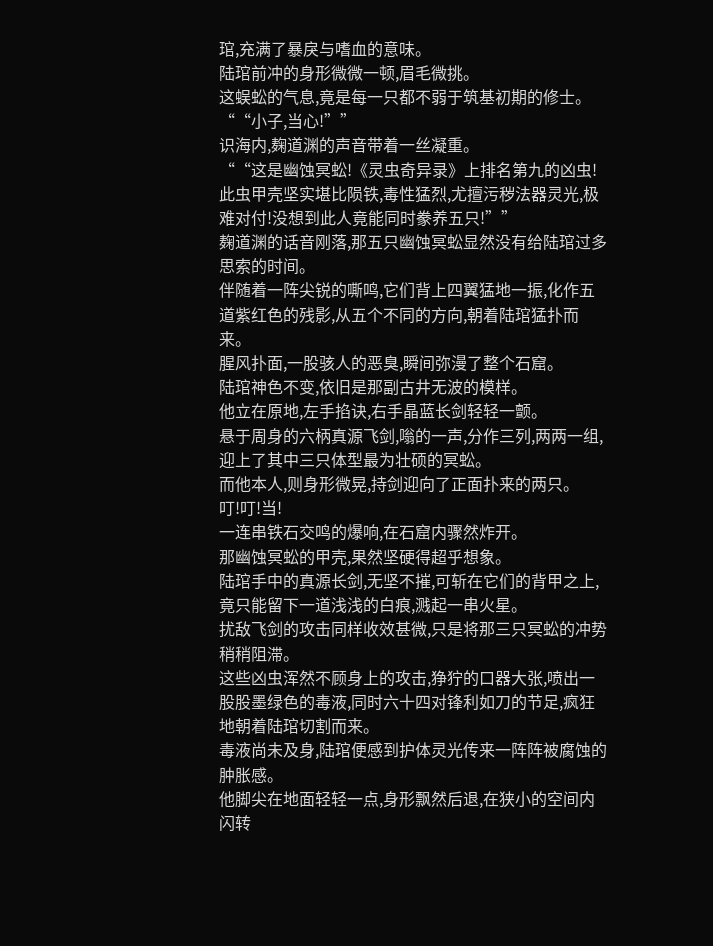琯,充满了暴戾与嗜血的意味。
陆琯前冲的身形微微一顿,眉毛微挑。
这蜈蚣的气息,竟是每一只都不弱于筑基初期的修士。
““小子,当心!””
识海内,麹道渊的声音带着一丝凝重。
““这是幽蚀冥蚣!《灵虫奇异录》上排名第九的凶虫!此虫甲壳坚实堪比陨铁,毒性猛烈,尤擅污秽法器灵光,极难对付!没想到此人竟能同时豢养五只!””
麹道渊的话音刚落,那五只幽蚀冥蚣显然没有给陆琯过多思索的时间。
伴随着一阵尖锐的嘶鸣,它们背上四翼猛地一振,化作五道紫红色的残影,从五个不同的方向,朝着陆琯猛扑而来。
腥风扑面,一股骇人的恶臭,瞬间弥漫了整个石窟。
陆琯神色不变,依旧是那副古井无波的模样。
他立在原地,左手掐诀,右手晶蓝长剑轻轻一颤。
悬于周身的六柄真源飞剑,嗡的一声,分作三列,两两一组,迎上了其中三只体型最为壮硕的冥蚣。
而他本人,则身形微晃,持剑迎向了正面扑来的两只。
叮!叮!当!
一连串铁石交鸣的爆响,在石窟内骤然炸开。
那幽蚀冥蚣的甲壳,果然坚硬得超乎想象。
陆琯手中的真源长剑,无坚不摧,可斩在它们的背甲之上,竟只能留下一道浅浅的白痕,溅起一串火星。
扰敌飞剑的攻击同样收效甚微,只是将那三只冥蚣的冲势稍稍阻滞。
这些凶虫浑然不顾身上的攻击,狰狞的口器大张,喷出一股股墨绿色的毒液,同时六十四对锋利如刀的节足,疯狂地朝着陆琯切割而来。
毒液尚未及身,陆琯便感到护体灵光传来一阵阵被腐蚀的肿胀感。
他脚尖在地面轻轻一点,身形飘然后退,在狭小的空间内闪转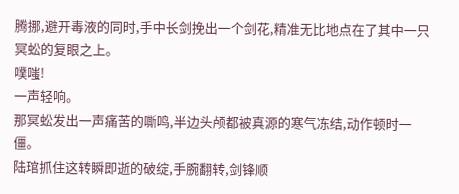腾挪,避开毒液的同时,手中长剑挽出一个剑花,精准无比地点在了其中一只冥蚣的复眼之上。
噗嗤!
一声轻响。
那冥蚣发出一声痛苦的嘶鸣,半边头颅都被真源的寒气冻结,动作顿时一僵。
陆琯抓住这转瞬即逝的破绽,手腕翻转,剑锋顺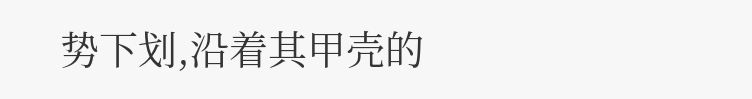势下划,沿着其甲壳的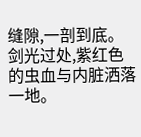缝隙,一剖到底。
剑光过处,紫红色的虫血与内脏洒落一地。